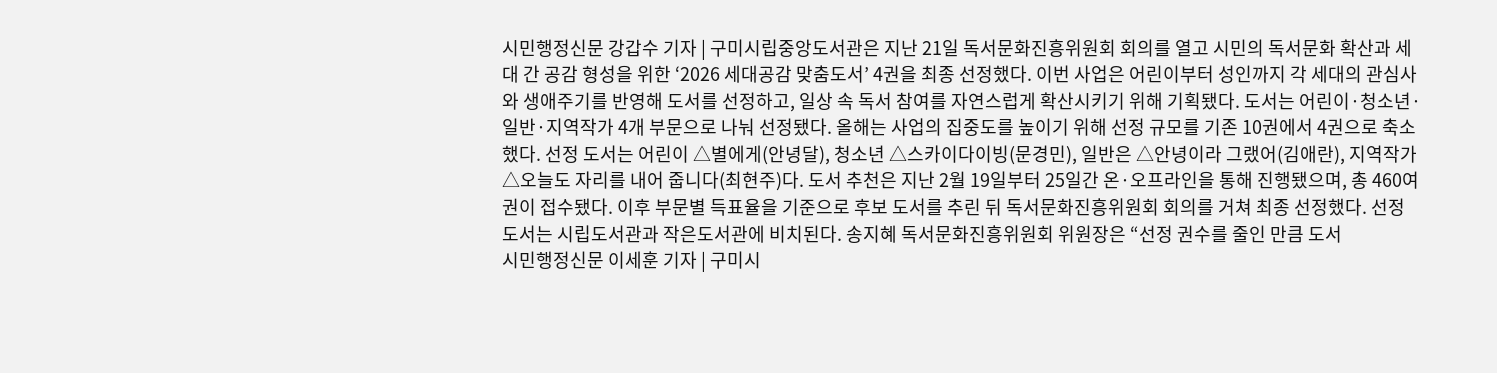시민행정신문 강갑수 기자 | 구미시립중앙도서관은 지난 21일 독서문화진흥위원회 회의를 열고 시민의 독서문화 확산과 세대 간 공감 형성을 위한 ‘2026 세대공감 맞춤도서’ 4권을 최종 선정했다. 이번 사업은 어린이부터 성인까지 각 세대의 관심사와 생애주기를 반영해 도서를 선정하고, 일상 속 독서 참여를 자연스럽게 확산시키기 위해 기획됐다. 도서는 어린이·청소년·일반·지역작가 4개 부문으로 나눠 선정됐다. 올해는 사업의 집중도를 높이기 위해 선정 규모를 기존 10권에서 4권으로 축소했다. 선정 도서는 어린이 △별에게(안녕달), 청소년 △스카이다이빙(문경민), 일반은 △안녕이라 그랬어(김애란), 지역작가△오늘도 자리를 내어 줍니다(최현주)다. 도서 추천은 지난 2월 19일부터 25일간 온·오프라인을 통해 진행됐으며, 총 460여 권이 접수됐다. 이후 부문별 득표율을 기준으로 후보 도서를 추린 뒤 독서문화진흥위원회 회의를 거쳐 최종 선정했다. 선정 도서는 시립도서관과 작은도서관에 비치된다. 송지혜 독서문화진흥위원회 위원장은 “선정 권수를 줄인 만큼 도서
시민행정신문 이세훈 기자 | 구미시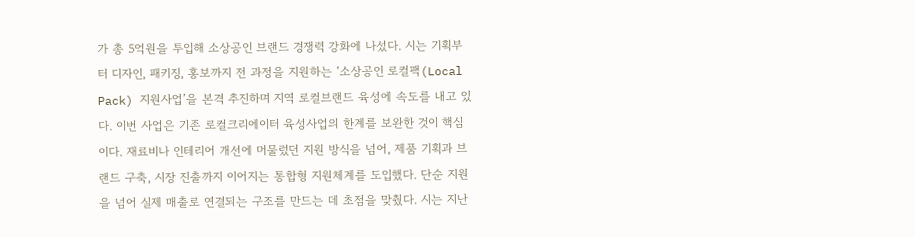가 총 5억원을 투입해 소상공인 브랜드 경쟁력 강화에 나섰다. 시는 기획부터 디자인, 패키징, 홍보까지 전 과정을 지원하는 ‘소상공인 로컬팩(Local Pack) 지원사업’을 본격 추진하며 지역 로컬브랜드 육성에 속도를 내고 있다. 이번 사업은 기존 로컬크리에이터 육성사업의 한계를 보완한 것이 핵심이다. 재료비나 인테리어 개선에 머물렀던 지원 방식을 넘어, 제품 기획과 브랜드 구축, 시장 진출까지 이어지는 통합형 지원체계를 도입했다. 단순 지원을 넘어 실제 매출로 연결되는 구조를 만드는 데 초점을 맞췄다. 시는 지난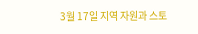3월 17일 지역 자원과 스토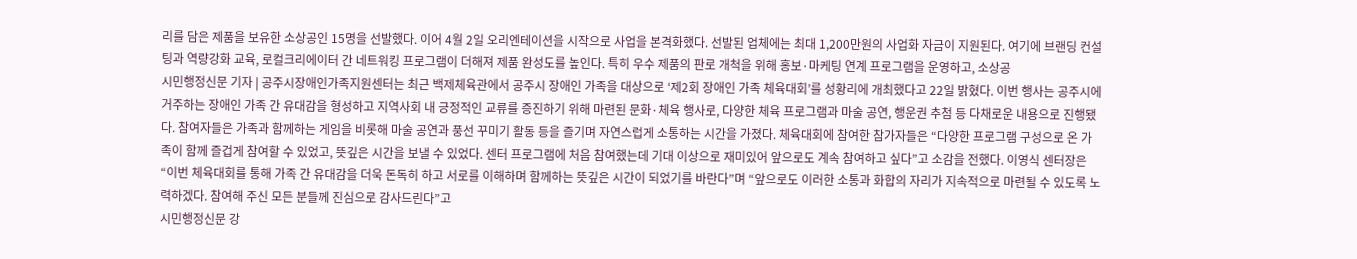리를 담은 제품을 보유한 소상공인 15명을 선발했다. 이어 4월 2일 오리엔테이션을 시작으로 사업을 본격화했다. 선발된 업체에는 최대 1,200만원의 사업화 자금이 지원된다. 여기에 브랜딩 컨설팅과 역량강화 교육, 로컬크리에이터 간 네트워킹 프로그램이 더해져 제품 완성도를 높인다. 특히 우수 제품의 판로 개척을 위해 홍보·마케팅 연계 프로그램을 운영하고, 소상공
시민행정신문 기자 | 공주시장애인가족지원센터는 최근 백제체육관에서 공주시 장애인 가족을 대상으로 ‘제2회 장애인 가족 체육대회’를 성황리에 개최했다고 22일 밝혔다. 이번 행사는 공주시에 거주하는 장애인 가족 간 유대감을 형성하고 지역사회 내 긍정적인 교류를 증진하기 위해 마련된 문화·체육 행사로, 다양한 체육 프로그램과 마술 공연, 행운권 추첨 등 다채로운 내용으로 진행됐다. 참여자들은 가족과 함께하는 게임을 비롯해 마술 공연과 풍선 꾸미기 활동 등을 즐기며 자연스럽게 소통하는 시간을 가졌다. 체육대회에 참여한 참가자들은 “다양한 프로그램 구성으로 온 가족이 함께 즐겁게 참여할 수 있었고, 뜻깊은 시간을 보낼 수 있었다. 센터 프로그램에 처음 참여했는데 기대 이상으로 재미있어 앞으로도 계속 참여하고 싶다”고 소감을 전했다. 이영식 센터장은 “이번 체육대회를 통해 가족 간 유대감을 더욱 돈독히 하고 서로를 이해하며 함께하는 뜻깊은 시간이 되었기를 바란다”며 “앞으로도 이러한 소통과 화합의 자리가 지속적으로 마련될 수 있도록 노력하겠다. 참여해 주신 모든 분들께 진심으로 감사드린다”고
시민행정신문 강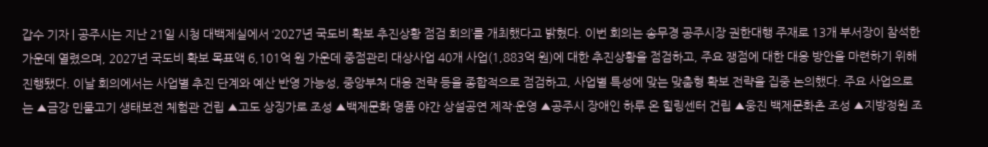갑수 기자 | 공주시는 지난 21일 시청 대백제실에서 ‘2027년 국도비 확보 추진상황 점검 회의’를 개최했다고 밝혔다. 이번 회의는 송무경 공주시장 권한대행 주재로 13개 부서장이 참석한 가운데 열렸으며, 2027년 국도비 확보 목표액 6,101억 원 가운데 중점관리 대상사업 40개 사업(1,883억 원)에 대한 추진상황을 점검하고, 주요 쟁점에 대한 대응 방안을 마련하기 위해 진행됐다. 이날 회의에서는 사업별 추진 단계와 예산 반영 가능성, 중앙부처 대응 전략 등을 종합적으로 점검하고, 사업별 특성에 맞는 맞춤형 확보 전략을 집중 논의했다. 주요 사업으로는 ▲금강 민물고기 생태보전 체험관 건립 ▲고도 상징가로 조성 ▲백제문화 명품 야간 상설공연 제작·운영 ▲공주시 장애인 하루 온 힐링센터 건립 ▲웅진 백제문화촌 조성 ▲지방정원 조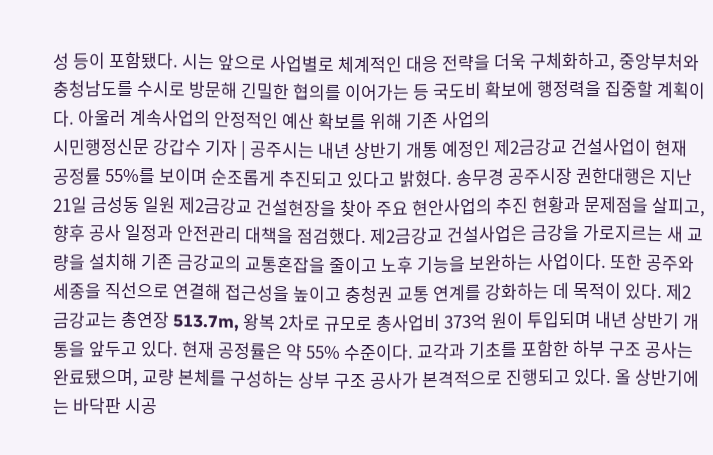성 등이 포함됐다. 시는 앞으로 사업별로 체계적인 대응 전략을 더욱 구체화하고, 중앙부처와 충청남도를 수시로 방문해 긴밀한 협의를 이어가는 등 국도비 확보에 행정력을 집중할 계획이다. 아울러 계속사업의 안정적인 예산 확보를 위해 기존 사업의
시민행정신문 강갑수 기자 | 공주시는 내년 상반기 개통 예정인 제2금강교 건설사업이 현재 공정률 55%를 보이며 순조롭게 추진되고 있다고 밝혔다. 송무경 공주시장 권한대행은 지난 21일 금성동 일원 제2금강교 건설현장을 찾아 주요 현안사업의 추진 현황과 문제점을 살피고, 향후 공사 일정과 안전관리 대책을 점검했다. 제2금강교 건설사업은 금강을 가로지르는 새 교량을 설치해 기존 금강교의 교통혼잡을 줄이고 노후 기능을 보완하는 사업이다. 또한 공주와 세종을 직선으로 연결해 접근성을 높이고 충청권 교통 연계를 강화하는 데 목적이 있다. 제2금강교는 총연장 513.7m, 왕복 2차로 규모로 총사업비 373억 원이 투입되며 내년 상반기 개통을 앞두고 있다. 현재 공정률은 약 55% 수준이다. 교각과 기초를 포함한 하부 구조 공사는 완료됐으며, 교량 본체를 구성하는 상부 구조 공사가 본격적으로 진행되고 있다. 올 상반기에는 바닥판 시공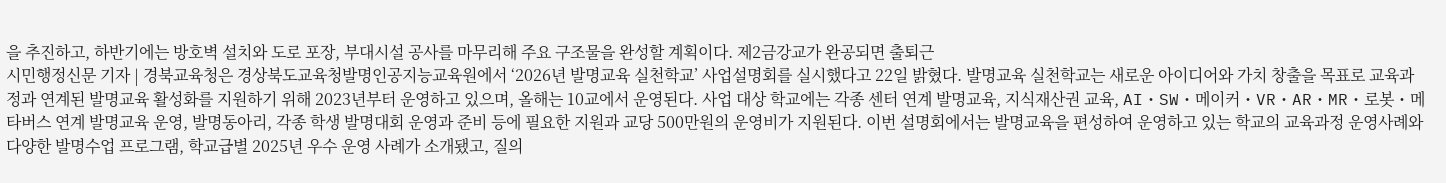을 추진하고, 하반기에는 방호벽 설치와 도로 포장, 부대시설 공사를 마무리해 주요 구조물을 완성할 계획이다. 제2금강교가 완공되면 출퇴근
시민행정신문 기자 | 경북교육청은 경상북도교육청발명인공지능교육원에서 ‘2026년 발명교육 실천학교’ 사업설명회를 실시했다고 22일 밝혔다. 발명교육 실천학교는 새로운 아이디어와 가치 창출을 목표로 교육과정과 연계된 발명교육 활성화를 지원하기 위해 2023년부터 운영하고 있으며, 올해는 10교에서 운영된다. 사업 대상 학교에는 각종 센터 연계 발명교육, 지식재산권 교육, AI・SW・메이커・VR・AR・MR・로봇・메타버스 연계 발명교육 운영, 발명동아리, 각종 학생 발명대회 운영과 준비 등에 필요한 지원과 교당 500만원의 운영비가 지원된다. 이번 설명회에서는 발명교육을 편성하여 운영하고 있는 학교의 교육과정 운영사례와 다양한 발명수업 프로그램, 학교급별 2025년 우수 운영 사례가 소개됐고, 질의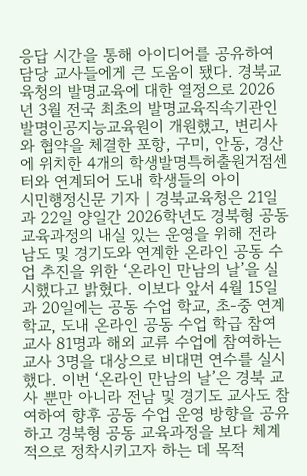응답 시간을 통해 아이디어를 공유하여 담당 교사들에게 큰 도움이 됐다. 경북교육청의 발명교육에 대한 열정으로 2026년 3월 전국 최초의 발명교육직속기관인 발명인공지능교육원이 개원했고, 변리사와 협약을 체결한 포항, 구미, 안동, 경산에 위치한 4개의 학생발명특허출원거점센터와 연계되어 도내 학생들의 아이
시민행정신문 기자 | 경북교육청은 21일과 22일 양일간 2026학년도 경북형 공동 교육과정의 내실 있는 운영을 위해 전라남도 및 경기도와 연계한 온라인 공동 수업 추진을 위한 ‘온라인 만남의 날’을 실시했다고 밝혔다. 이보다 앞서 4월 15일과 20일에는 공동 수업 학교, 초-중 연계 학교, 도내 온라인 공동 수업 학급 참여 교사 81명과 해외 교류 수업에 참여하는 교사 3명을 대상으로 비대면 연수를 실시했다. 이번 ‘온라인 만남의 날’은 경북 교사 뿐만 아니라 전남 및 경기도 교사도 참여하여 향후 공동 수업 운영 방향을 공유하고 경북형 공동 교육과정을 보다 체계적으로 정착시키고자 하는 데 목적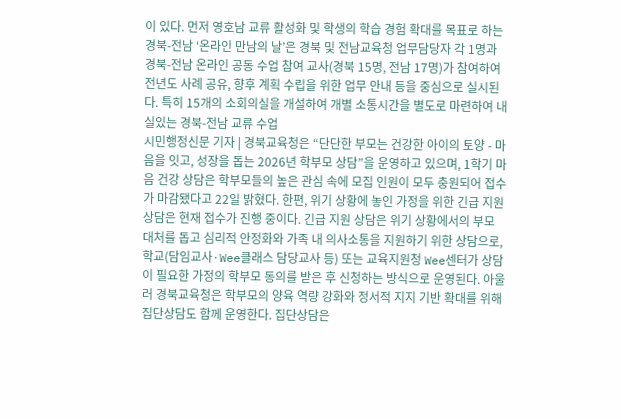이 있다. 먼저 영호남 교류 활성화 및 학생의 학습 경험 확대를 목표로 하는 경북-전남 ‘온라인 만남의 날’은 경북 및 전남교육청 업무담당자 각 1명과 경북-전남 온라인 공동 수업 참여 교사(경북 15명, 전남 17명)가 참여하여 전년도 사례 공유, 향후 계획 수립을 위한 업무 안내 등을 중심으로 실시된다. 특히 15개의 소회의실을 개설하여 개별 소통시간을 별도로 마련하여 내실있는 경북-전남 교류 수업
시민행정신문 기자 | 경북교육청은 “단단한 부모는 건강한 아이의 토양 - 마음을 잇고, 성장을 돕는 2026년 학부모 상담”을 운영하고 있으며, 1학기 마음 건강 상담은 학부모들의 높은 관심 속에 모집 인원이 모두 충원되어 접수가 마감됐다고 22일 밝혔다. 한편, 위기 상황에 놓인 가정을 위한 긴급 지원 상담은 현재 접수가 진행 중이다. 긴급 지원 상담은 위기 상황에서의 부모 대처를 돕고 심리적 안정화와 가족 내 의사소통을 지원하기 위한 상담으로, 학교(담임교사·Wee클래스 담당교사 등) 또는 교육지원청 Wee센터가 상담이 필요한 가정의 학부모 동의를 받은 후 신청하는 방식으로 운영된다. 아울러 경북교육청은 학부모의 양육 역량 강화와 정서적 지지 기반 확대를 위해 집단상담도 함께 운영한다. 집단상담은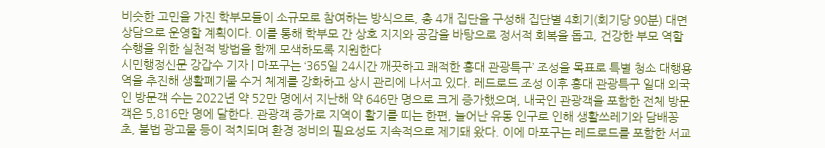비슷한 고민을 가진 학부모들이 소규모로 참여하는 방식으로, 총 4개 집단을 구성해 집단별 4회기(회기당 90분) 대면상담으로 운영할 계획이다. 이를 통해 학부모 간 상호 지지와 공감을 바탕으로 정서적 회복을 돕고, 건강한 부모 역할 수행을 위한 실천적 방법을 함께 모색하도록 지원한다
시민행정신문 강갑수 기자 | 마포구는 ‘365일 24시간 깨끗하고 쾌적한 홍대 관광특구’ 조성을 목표로 특별 청소 대행용역을 추진해 생활폐기물 수거 체계를 강화하고 상시 관리에 나서고 있다. 레드로드 조성 이후 홍대 관광특구 일대 외국인 방문객 수는 2022년 약 52만 명에서 지난해 약 646만 명으로 크게 증가했으며, 내국인 관광객을 포함한 전체 방문객은 5,816만 명에 달한다. 관광객 증가로 지역이 활기를 띠는 한편, 늘어난 유동 인구로 인해 생활쓰레기와 담배꽁초, 불법 광고물 등이 적치되며 환경 정비의 필요성도 지속적으로 제기돼 왔다. 이에 마포구는 레드로드를 포함한 서교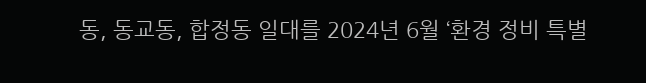동, 동교동, 합정동 일대를 2024년 6월 ‘환경 정비 특별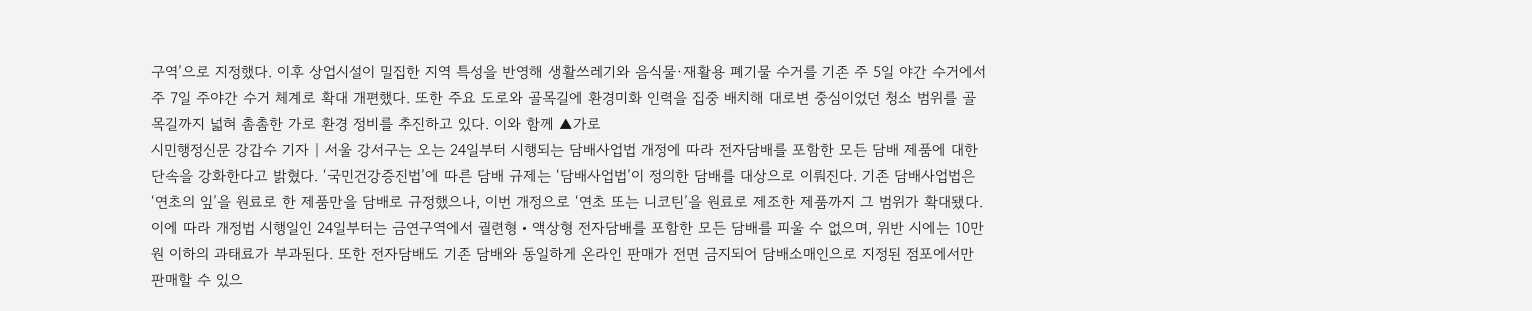구역’으로 지정했다. 이후 상업시설이 밀집한 지역 특성을 반영해 생활쓰레기와 음식물·재활용 폐기물 수거를 기존 주 5일 야간 수거에서 주 7일 주야간 수거 체계로 확대 개편했다. 또한 주요 도로와 골목길에 환경미화 인력을 집중 배치해 대로변 중심이었던 청소 범위를 골목길까지 넓혀 촘촘한 가로 환경 정비를 추진하고 있다. 이와 함께 ▲가로
시민행정신문 강갑수 기자 | 서울 강서구는 오는 24일부터 시행되는 담배사업법 개정에 따라 전자담배를 포함한 모든 담배 제품에 대한 단속을 강화한다고 밝혔다. ‘국민건강증진법’에 따른 담배 규제는 ‘담배사업법’이 정의한 담배를 대상으로 이뤄진다. 기존 담배사업법은 ‘연초의 잎’을 원료로 한 제품만을 담배로 규정했으나, 이번 개정으로 ‘연초 또는 니코틴’을 원료로 제조한 제품까지 그 범위가 확대됐다. 이에 따라 개정법 시행일인 24일부터는 금연구역에서 궐련형‧액상형 전자담배를 포함한 모든 담배를 피울 수 없으며, 위반 시에는 10만 원 이하의 과태료가 부과된다. 또한 전자담배도 기존 담배와 동일하게 온라인 판매가 전면 금지되어 담배소매인으로 지정된 점포에서만 판매할 수 있으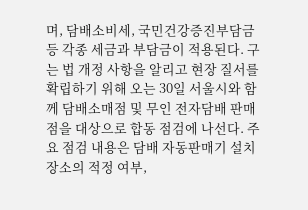며, 담배소비세, 국민건강증진부담금 등 각종 세금과 부담금이 적용된다. 구는 법 개정 사항을 알리고 현장 질서를 확립하기 위해 오는 30일 서울시와 함께 담배소매점 및 무인 전자담배 판매점을 대상으로 합동 점검에 나선다. 주요 점검 내용은 담배 자동판매기 설치 장소의 적정 여부,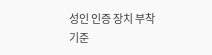성인 인증 장치 부착 기준